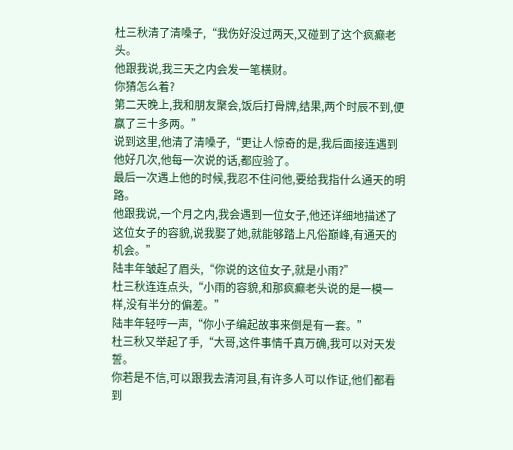杜三秋清了清嗓子,“我伤好没过两天,又碰到了这个疯癫老头。
他跟我说,我三天之内会发一笔横财。
你猜怎么着?
第二天晚上,我和朋友聚会,饭后打骨牌,结果,两个时辰不到,便赢了三十多两。”
说到这里,他清了清嗓子,“更让人惊奇的是,我后面接连遇到他好几次,他每一次说的话,都应验了。
最后一次遇上他的时候,我忍不住问他,要给我指什么通天的明路。
他跟我说,一个月之内,我会遇到一位女子,他还详细地描述了这位女子的容貌,说我娶了她,就能够踏上凡俗巅峰,有通天的机会。”
陆丰年皱起了眉头,“你说的这位女子,就是小雨?”
杜三秋连连点头,“小雨的容貌,和那疯癫老头说的是一模一样,没有半分的偏差。”
陆丰年轻哼一声,“你小子编起故事来倒是有一套。”
杜三秋又举起了手,“大哥,这件事情千真万确,我可以对天发誓。
你若是不信,可以跟我去清河县,有许多人可以作证,他们都看到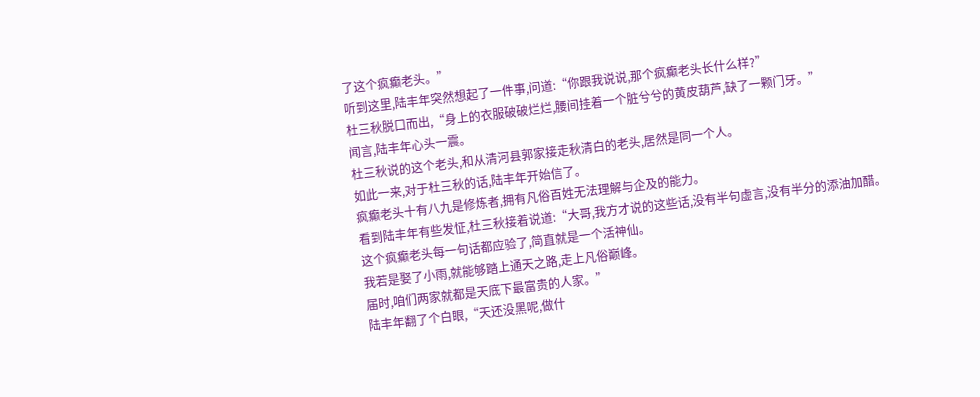了这个疯癫老头。”
听到这里,陆丰年突然想起了一件事,问道:“你跟我说说,那个疯癫老头长什么样?”
杜三秋脱口而出,“身上的衣服破破烂烂,腰间挂着一个脏兮兮的黄皮葫芦,缺了一颗门牙。”
闻言,陆丰年心头一震。
杜三秋说的这个老头,和从清河县郭家接走秋清白的老头,居然是同一个人。
如此一来,对于杜三秋的话,陆丰年开始信了。
疯癫老头十有八九是修炼者,拥有凡俗百姓无法理解与企及的能力。
看到陆丰年有些发怔,杜三秋接着说道:“大哥,我方才说的这些话,没有半句虚言,没有半分的添油加醋。
这个疯癫老头每一句话都应验了,简直就是一个活神仙。
我若是娶了小雨,就能够踏上通天之路,走上凡俗巅峰。
届时,咱们两家就都是天底下最富贵的人家。”
陆丰年翻了个白眼,“天还没黑呢,做什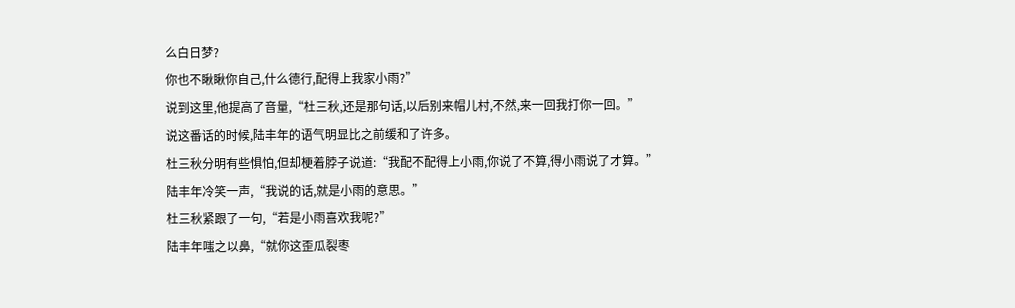么白日梦?
你也不瞅瞅你自己,什么德行,配得上我家小雨?”
说到这里,他提高了音量,“杜三秋,还是那句话,以后别来帽儿村,不然,来一回我打你一回。”
说这番话的时候,陆丰年的语气明显比之前缓和了许多。
杜三秋分明有些惧怕,但却梗着脖子说道:“我配不配得上小雨,你说了不算,得小雨说了才算。”
陆丰年冷笑一声,“我说的话,就是小雨的意思。”
杜三秋紧跟了一句,“若是小雨喜欢我呢?”
陆丰年嗤之以鼻,“就你这歪瓜裂枣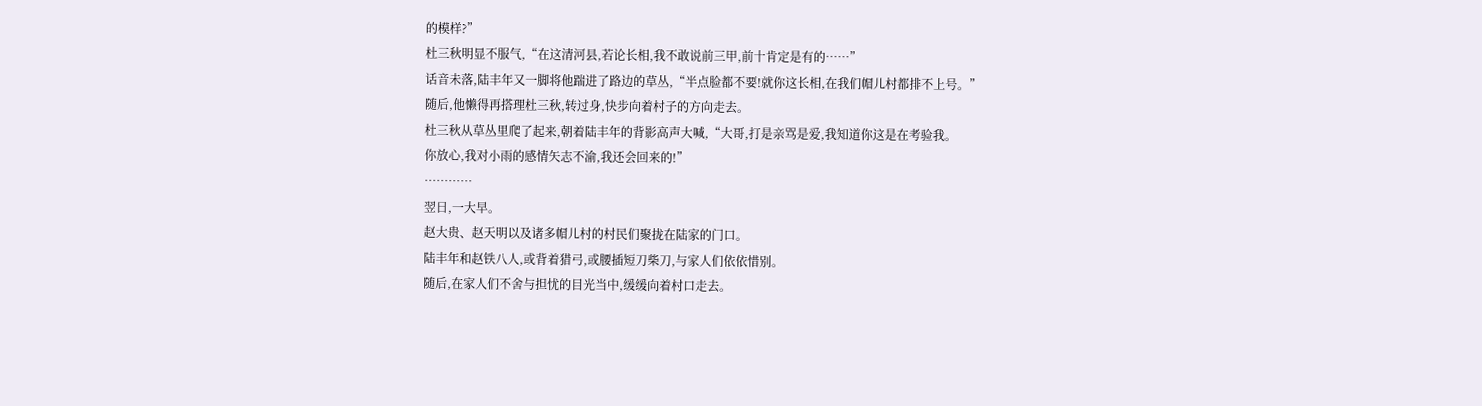的模样?”
杜三秋明显不服气,“在这清河县,若论长相,我不敢说前三甲,前十肯定是有的……”
话音未落,陆丰年又一脚将他踹进了路边的草丛,“半点脸都不要!就你这长相,在我们帽儿村都排不上号。”
随后,他懒得再搭理杜三秋,转过身,快步向着村子的方向走去。
杜三秋从草丛里爬了起来,朝着陆丰年的背影高声大喊,“大哥,打是亲骂是爱,我知道你这是在考验我。
你放心,我对小雨的感情矢志不渝,我还会回来的!”
…………
翌日,一大早。
赵大贵、赵天明以及诸多帽儿村的村民们聚拢在陆家的门口。
陆丰年和赵铁八人,或背着猎弓,或腰插短刀柴刀,与家人们依依惜别。
随后,在家人们不舍与担忧的目光当中,缓缓向着村口走去。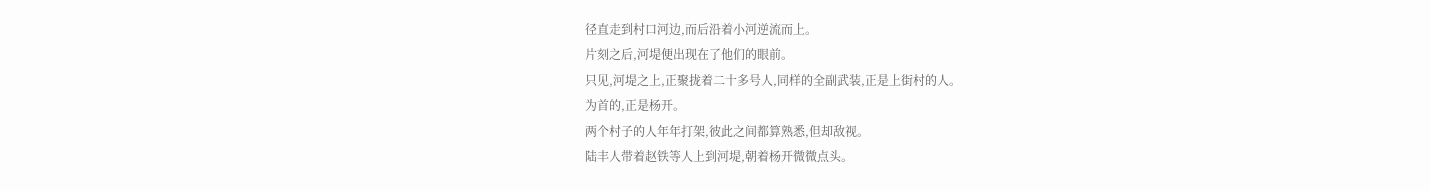径直走到村口河边,而后沿着小河逆流而上。
片刻之后,河堤便出现在了他们的眼前。
只见,河堤之上,正聚拢着二十多号人,同样的全副武装,正是上街村的人。
为首的,正是杨开。
两个村子的人年年打架,彼此之间都算熟悉,但却敌视。
陆丰人带着赵铁等人上到河堤,朝着杨开微微点头。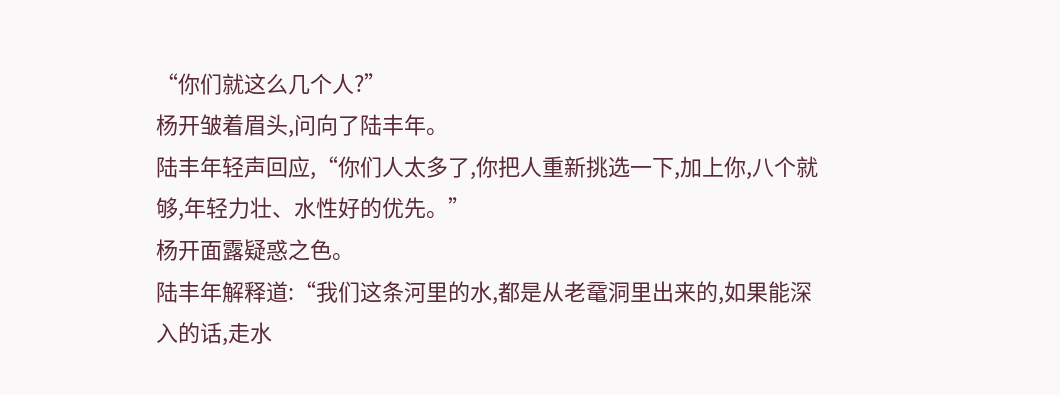“你们就这么几个人?”
杨开皱着眉头,问向了陆丰年。
陆丰年轻声回应,“你们人太多了,你把人重新挑选一下,加上你,八个就够,年轻力壮、水性好的优先。”
杨开面露疑惑之色。
陆丰年解释道:“我们这条河里的水,都是从老鼋洞里出来的,如果能深入的话,走水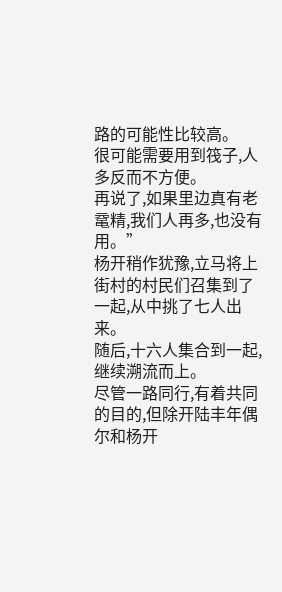路的可能性比较高。
很可能需要用到筏子,人多反而不方便。
再说了,如果里边真有老鼋精,我们人再多,也没有用。”
杨开稍作犹豫,立马将上街村的村民们召集到了一起,从中挑了七人出来。
随后,十六人集合到一起,继续溯流而上。
尽管一路同行,有着共同的目的,但除开陆丰年偶尔和杨开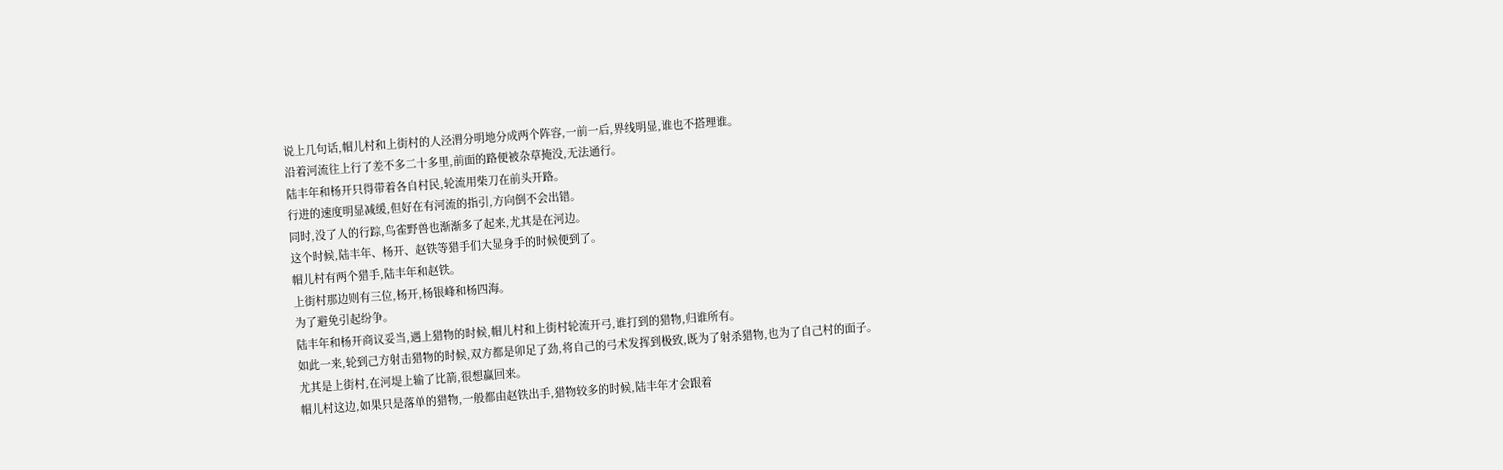说上几句话,帽儿村和上街村的人泾渭分明地分成两个阵容,一前一后,界线明显,谁也不搭理谁。
沿着河流往上行了差不多二十多里,前面的路便被杂草掩没,无法通行。
陆丰年和杨开只得带着各自村民,轮流用柴刀在前头开路。
行进的速度明显减缓,但好在有河流的指引,方向倒不会出错。
同时,没了人的行踪,鸟雀野兽也渐渐多了起来,尤其是在河边。
这个时候,陆丰年、杨开、赵铁等猎手们大显身手的时候便到了。
帽儿村有两个猎手,陆丰年和赵铁。
上街村那边则有三位,杨开,杨银峰和杨四海。
为了避免引起纷争。
陆丰年和杨开商议妥当,遇上猎物的时候,帽儿村和上街村轮流开弓,谁打到的猎物,归谁所有。
如此一来,轮到己方射击猎物的时候,双方都是卯足了劲,将自己的弓术发挥到极致,既为了射杀猎物,也为了自己村的面子。
尤其是上街村,在河堤上输了比箭,很想赢回来。
帽儿村这边,如果只是落单的猎物,一般都由赵铁出手,猎物较多的时候,陆丰年才会跟着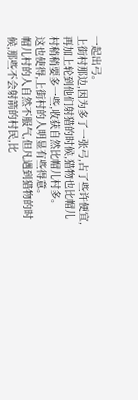一起出弓。
上街村那边,因为多了一张弓,占了些许便宜,再加上轮到他们射猎的时候,猎物也比帽儿村稍稍要多一些,收获自然比帽儿村多。
这也使得,上街村的人明显有些得意。
帽儿村的人自然不服气,但凡遇到猎物的时候,那些不会射箭的村民,比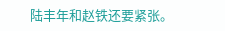陆丰年和赵铁还要紧张。